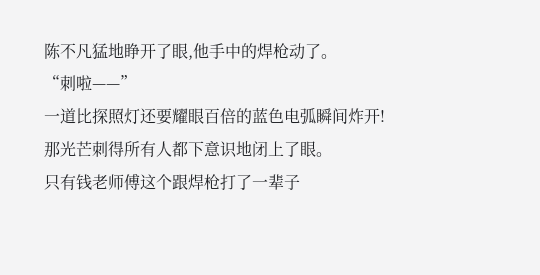陈不凡猛地睁开了眼,他手中的焊枪动了。
“刺啦——”
一道比探照灯还要耀眼百倍的蓝色电弧瞬间炸开!
那光芒刺得所有人都下意识地闭上了眼。
只有钱老师傅这个跟焊枪打了一辈子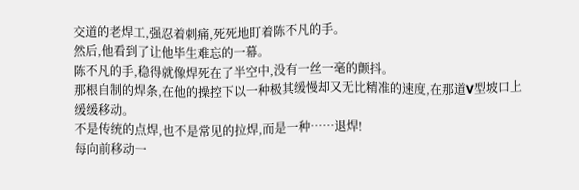交道的老焊工,强忍着刺痛,死死地盯着陈不凡的手。
然后,他看到了让他毕生难忘的一幕。
陈不凡的手,稳得就像焊死在了半空中,没有一丝一毫的颤抖。
那根自制的焊条,在他的操控下以一种极其缓慢却又无比精准的速度,在那道V型坡口上缓缓移动。
不是传统的点焊,也不是常见的拉焊,而是一种……退焊!
每向前移动一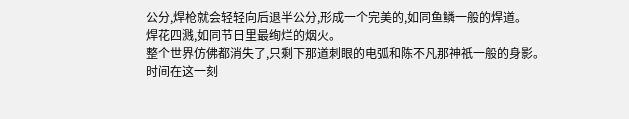公分,焊枪就会轻轻向后退半公分,形成一个完美的,如同鱼鳞一般的焊道。
焊花四溅,如同节日里最绚烂的烟火。
整个世界仿佛都消失了,只剩下那道刺眼的电弧和陈不凡那神祇一般的身影。
时间在这一刻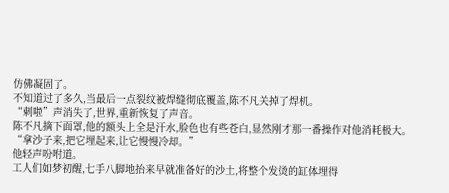仿佛凝固了。
不知道过了多久,当最后一点裂纹被焊缝彻底覆盖,陈不凡关掉了焊机。
“刺啦”声消失了,世界,重新恢复了声音。
陈不凡摘下面罩,他的额头上全是汗水,脸色也有些苍白,显然刚才那一番操作对他消耗极大。
“拿沙子来,把它埋起来,让它慢慢冷却。”
他轻声吩咐道。
工人们如梦初醒,七手八脚地抬来早就准备好的沙土,将整个发烫的缸体埋得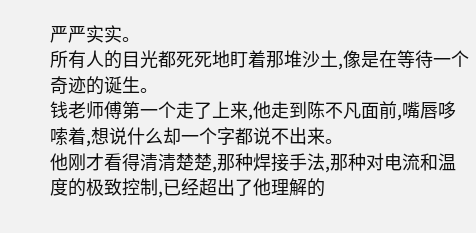严严实实。
所有人的目光都死死地盯着那堆沙土,像是在等待一个奇迹的诞生。
钱老师傅第一个走了上来,他走到陈不凡面前,嘴唇哆嗦着,想说什么却一个字都说不出来。
他刚才看得清清楚楚,那种焊接手法,那种对电流和温度的极致控制,已经超出了他理解的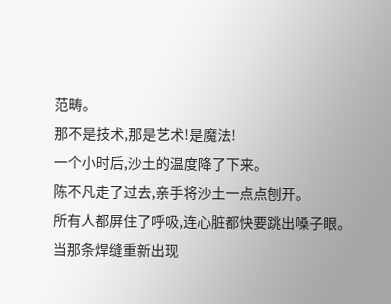范畴。
那不是技术,那是艺术!是魔法!
一个小时后,沙土的温度降了下来。
陈不凡走了过去,亲手将沙土一点点刨开。
所有人都屏住了呼吸,连心脏都快要跳出嗓子眼。
当那条焊缝重新出现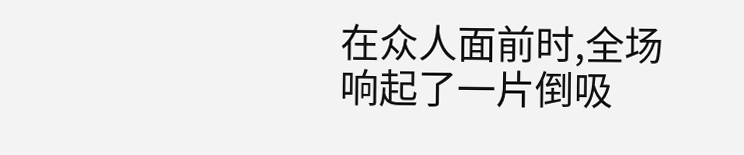在众人面前时,全场响起了一片倒吸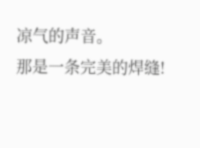凉气的声音。
那是一条完美的焊缝!